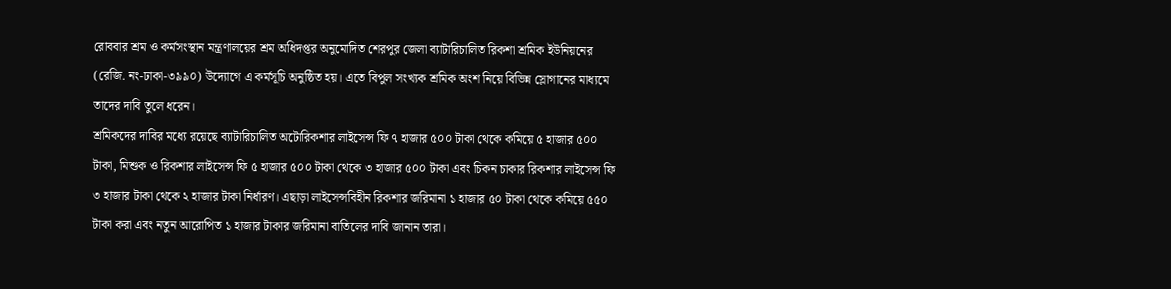রোববার শ্রম ও কর্মসংস্থান মন্ত্রণালয়ের শ্রম অধিদপ্তর অনুমোদিত শেরপুর জেলা ব্যাটারিচালিত রিকশা শ্রমিক ইউনিয়নের (রেজি. নং-ঢাকা-৩৯৯০) উদ্যোগে এ কর্মসূচি অনুষ্ঠিত হয়। এতে বিপুল সংখ্যক শ্রমিক অংশ নিয়ে বিভিন্ন স্লোগানের মাধ্যমে তাদের দাবি তুলে ধরেন।
শ্রমিকদের দাবির মধ্যে রয়েছে ব্যাটারিচালিত অটোরিকশার লাইসেন্স ফি ৭ হাজার ৫০০ টাকা থেকে কমিয়ে ৫ হাজার ৫০০ টাকা, মিশুক ও রিকশার লাইসেন্স ফি ৫ হাজার ৫০০ টাকা থেকে ৩ হাজার ৫০০ টাকা এবং চিকন চাকার রিকশার লাইসেন্স ফি ৩ হাজার টাকা থেকে ২ হাজার টাকা নির্ধারণ। এছাড়া লাইসেন্সবিহীন রিকশার জরিমানা ১ হাজার ৫০ টাকা থেকে কমিয়ে ৫৫০ টাকা করা এবং নতুন আরোপিত ১ হাজার টাকার জরিমানা বাতিলের দাবি জানান তারা।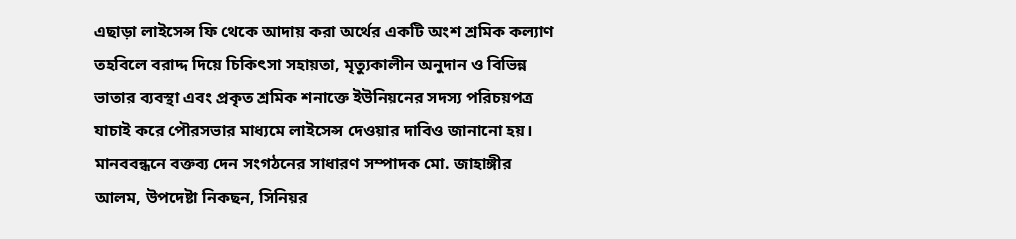এছাড়া লাইসেন্স ফি থেকে আদায় করা অর্থের একটি অংশ শ্রমিক কল্যাণ তহবিলে বরাদ্দ দিয়ে চিকিৎসা সহায়তা, মৃত্যুকালীন অনুদান ও বিভিন্ন ভাতার ব্যবস্থা এবং প্রকৃত শ্রমিক শনাক্তে ইউনিয়নের সদস্য পরিচয়পত্র যাচাই করে পৌরসভার মাধ্যমে লাইসেন্স দেওয়ার দাবিও জানানো হয়।
মানববন্ধনে বক্তব্য দেন সংগঠনের সাধারণ সম্পাদক মো. জাহাঙ্গীর আলম, উপদেষ্টা নিকছন, সিনিয়র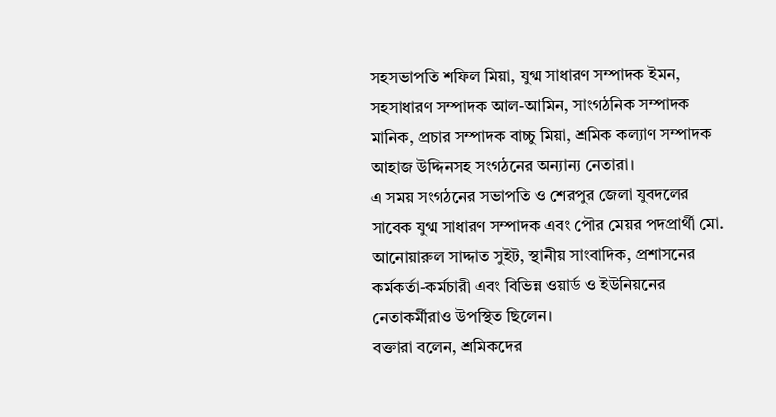সহসভাপতি শফিল মিয়া, যুগ্ম সাধারণ সম্পাদক ইমন, সহসাধারণ সম্পাদক আল-আমিন, সাংগঠনিক সম্পাদক মানিক, প্রচার সম্পাদক বাচ্চু মিয়া, শ্রমিক কল্যাণ সম্পাদক আহাজ উদ্দিনসহ সংগঠনের অন্যান্য নেতারা।
এ সময় সংগঠনের সভাপতি ও শেরপুর জেলা যুবদলের সাবেক যুগ্ম সাধারণ সম্পাদক এবং পৌর মেয়র পদপ্রার্থী মো. আনোয়ারুল সাদ্দাত সুইট, স্থানীয় সাংবাদিক, প্রশাসনের কর্মকর্তা-কর্মচারী এবং বিভিন্ন ওয়ার্ড ও ইউনিয়নের নেতাকর্মীরাও উপস্থিত ছিলেন।
বক্তারা বলেন, শ্রমিকদের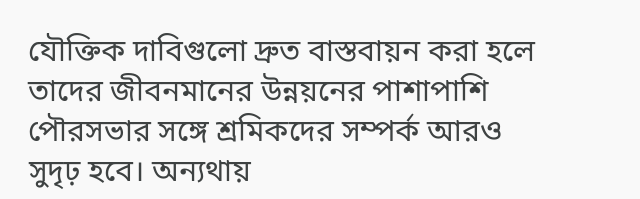যৌক্তিক দাবিগুলো দ্রুত বাস্তবায়ন করা হলে তাদের জীবনমানের উন্নয়নের পাশাপাশি পৌরসভার সঙ্গে শ্রমিকদের সম্পর্ক আরও সুদৃঢ় হবে। অন্যথায়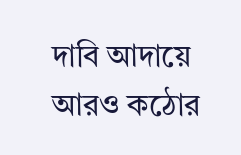দাবি আদায়ে আরও কঠোর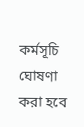কর্মসূচি ঘোষণা করা হবে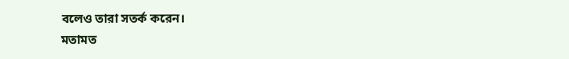বলেও তারা সতর্ক করেন।
মতামত